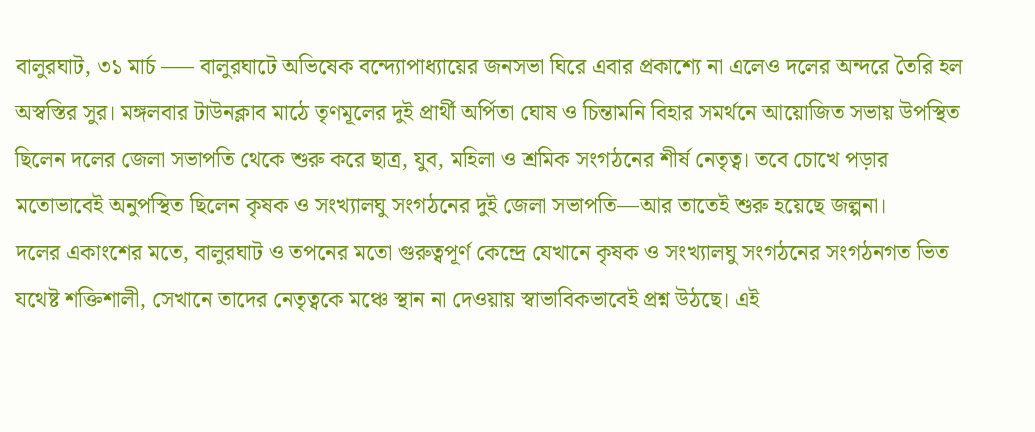বালুরঘাট, ৩১ মার্চ —– বালুরঘাটে অভিষেক বন্দ্যোপাধ্যায়ের জনসভা ঘিরে এবার প্রকাশ্যে না এলেও দলের অন্দরে তৈরি হল অস্বস্তির সুর। মঙ্গলবার টাউনক্লাব মাঠে তৃণমূলের দুই প্রার্থী অর্পিতা ঘোষ ও চিন্তামনি বিহার সমর্থনে আয়োজিত সভায় উপস্থিত ছিলেন দলের জেলা সভাপতি থেকে শুরু করে ছাত্র, যুব, মহিলা ও শ্রমিক সংগঠনের শীর্ষ নেতৃত্ব। তবে চোখে পড়ার মতোভাবেই অনুপস্থিত ছিলেন কৃষক ও সংখ্যালঘু সংগঠনের দুই জেলা সভাপতি—আর তাতেই শুরু হয়েছে জল্পনা।
দলের একাংশের মতে, বালুরঘাট ও তপনের মতো গুরুত্বপূর্ণ কেন্দ্রে যেখানে কৃষক ও সংখ্যালঘু সংগঠনের সংগঠনগত ভিত যথেষ্ট শক্তিশালী, সেখানে তাদের নেতৃত্বকে মঞ্চে স্থান না দেওয়ায় স্বাভাবিকভাবেই প্রশ্ন উঠছে। এই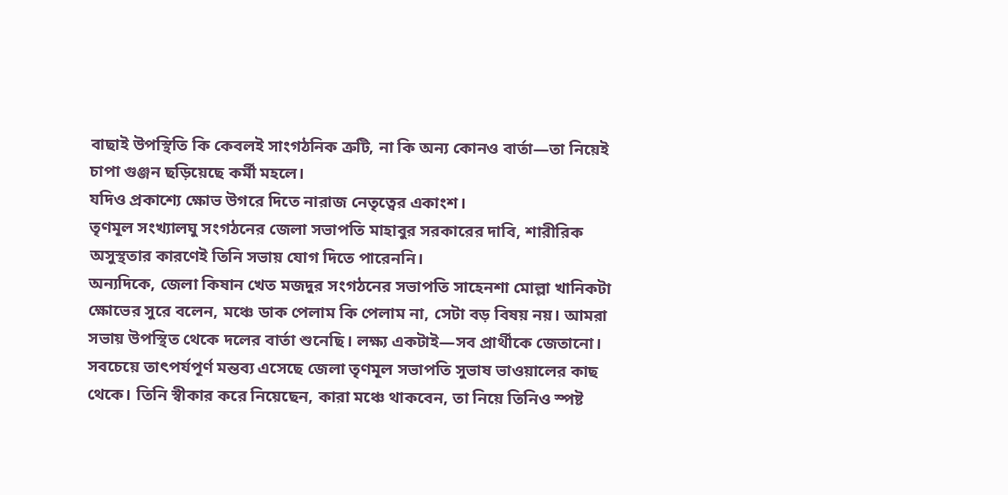বাছাই উপস্থিতি কি কেবলই সাংগঠনিক ত্রুটি, না কি অন্য কোনও বার্তা—তা নিয়েই চাপা গুঞ্জন ছড়িয়েছে কর্মী মহলে।
যদিও প্রকাশ্যে ক্ষোভ উগরে দিতে নারাজ নেতৃত্বের একাংশ।
তৃণমূল সংখ্যালঘু সংগঠনের জেলা সভাপতি মাহাবুর সরকারের দাবি, শারীরিক অসুস্থতার কারণেই তিনি সভায় যোগ দিতে পারেননি।
অন্যদিকে, জেলা কিষান খেত মজদুর সংগঠনের সভাপতি সাহেনশা মোল্লা খানিকটা ক্ষোভের সুরে বলেন, মঞ্চে ডাক পেলাম কি পেলাম না, সেটা বড় বিষয় নয়। আমরা সভায় উপস্থিত থেকে দলের বার্তা শুনেছি। লক্ষ্য একটাই—সব প্রার্থীকে জেতানো।
সবচেয়ে তাৎপর্যপূর্ণ মন্তব্য এসেছে জেলা তৃণমূল সভাপতি সুভাষ ভাওয়ালের কাছ থেকে। তিনি স্বীকার করে নিয়েছেন, কারা মঞ্চে থাকবেন, তা নিয়ে তিনিও স্পষ্ট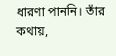ধারণা পাননি। তাঁর কথায়,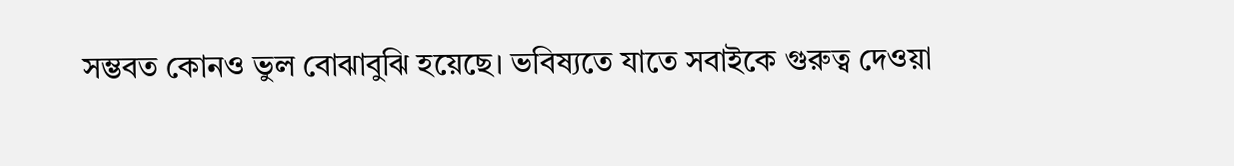সম্ভবত কোনও ভুল বোঝাবুঝি হয়েছে। ভবিষ্যতে যাতে সবাইকে গুরুত্ব দেওয়া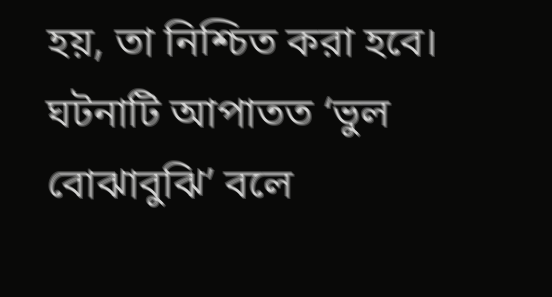হয়, তা নিশ্চিত করা হবে।
ঘটনাটি আপাতত ‘ভুল বোঝাবুঝি’ বলে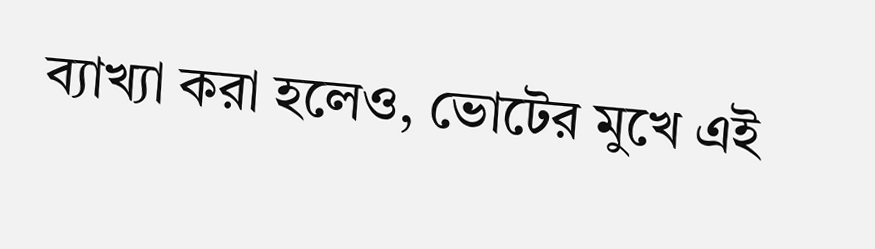ব্যাখ্যা করা হলেও, ভোটের মুখে এই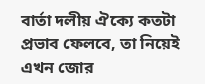বার্তা দলীয় ঐক্যে কতটা প্রভাব ফেলবে, তা নিয়েই এখন জোর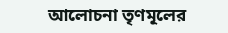আলোচনা তৃণমূলের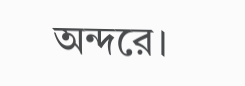অন্দরে।